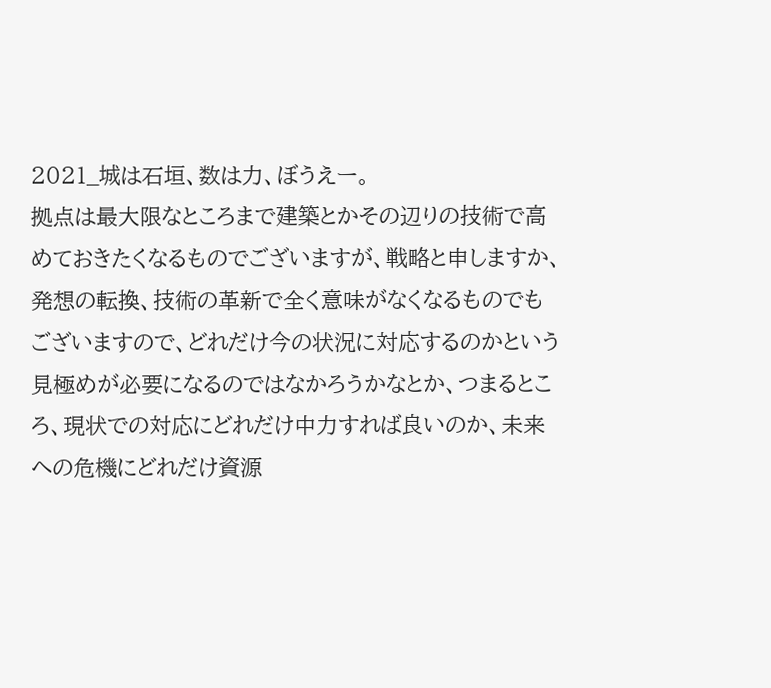2021_城は石垣、数は力、ぼうえー。
拠点は最大限なところまで建築とかその辺りの技術で高めておきたくなるものでございますが、戦略と申しますか、発想の転換、技術の革新で全く意味がなくなるものでもございますので、どれだけ今の状況に対応するのかという見極めが必要になるのではなかろうかなとか、つまるところ、現状での対応にどれだけ中力すれば良いのか、未来への危機にどれだけ資源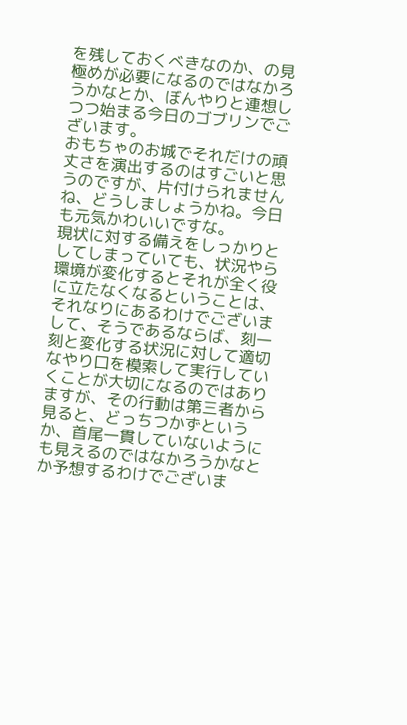を残しておくべきなのか、の見極めが必要になるのではなかろうかなとか、ぼんやりと連想しつつ始まる今日のゴブリンでございます。
おもちゃのお城でそれだけの頑丈さを演出するのはすごいと思うのですが、片付けられませんね、どうしましょうかね。今日も元気かわいいですな。
現状に対する備えをしっかりとしてしまっていても、状況やら環境が変化するとそれが全く役に立たなくなるということは、それなりにあるわけでございまして、そうであるならば、刻一刻と変化する状況に対して適切なやり口を模索して実行していくことが大切になるのではありますが、その行動は第三者から見ると、どっちつかずというか、首尾一貫していないようにも見えるのではなかろうかなとか予想するわけでございま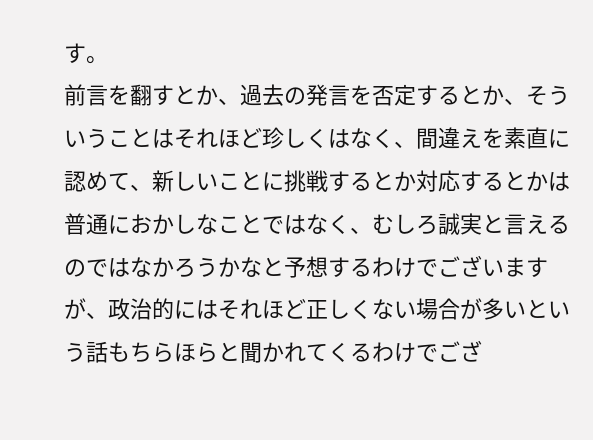す。
前言を翻すとか、過去の発言を否定するとか、そういうことはそれほど珍しくはなく、間違えを素直に認めて、新しいことに挑戦するとか対応するとかは普通におかしなことではなく、むしろ誠実と言えるのではなかろうかなと予想するわけでございますが、政治的にはそれほど正しくない場合が多いという話もちらほらと聞かれてくるわけでござ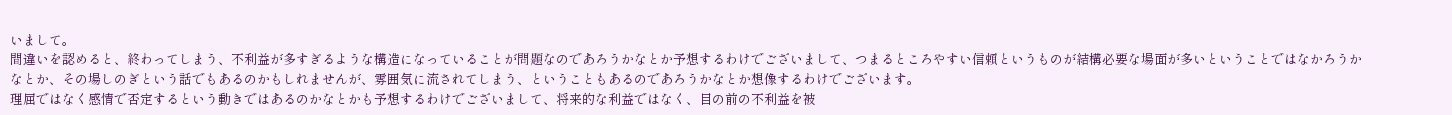いまして。
間違いを認めると、終わってしまう、不利益が多すぎるような構造になっていることが問題なのであろうかなとか予想するわけでございまして、つまるところやすい信頼というものが結構必要な場面が多いということではなかろうかなとか、その場しのぎという話でもあるのかもしれませんが、雰囲気に流されてしまう、ということもあるのであろうかなとか想像するわけでございます。
理屈ではなく感情で否定するという動きではあるのかなとかも予想するわけでございまして、将来的な利益ではなく、目の前の不利益を被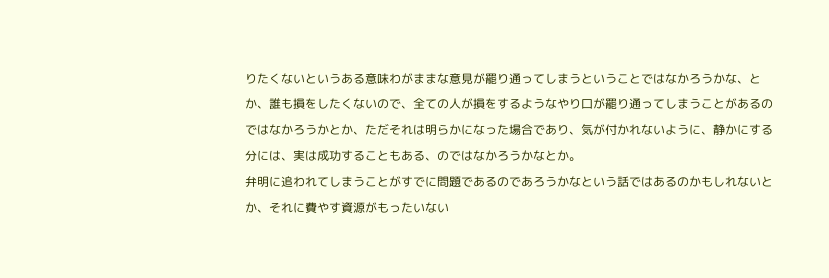りたくないというある意味わがままな意見が罷り通ってしまうということではなかろうかな、とか、誰も損をしたくないので、全ての人が損をするようなやり口が罷り通ってしまうことがあるのではなかろうかとか、ただそれは明らかになった場合であり、気が付かれないように、静かにする分には、実は成功することもある、のではなかろうかなとか。
弁明に追われてしまうことがすでに問題であるのであろうかなという話ではあるのかもしれないとか、それに費やす資源がもったいない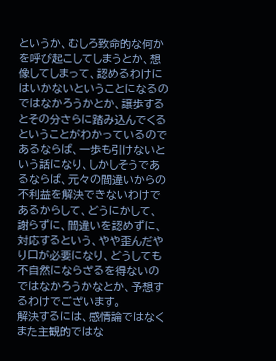というか、むしろ致命的な何かを呼び起こしてしまうとか、想像してしまって、認めるわけにはいかないということになるのではなかろうかとか、譲歩するとその分さらに踏み込んでくるということがわかっているのであるならば、一歩も引けないという話になり、しかしそうであるならば、元々の間違いからの不利益を解決できないわけであるからして、どうにかして、謝らずに、間違いを認めずに、対応するという、やや歪んだやり口が必要になり、どうしても不自然にならざるを得ないのではなかろうかなとか、予想するわけでございます。
解決するには、感情論ではなくまた主観的ではな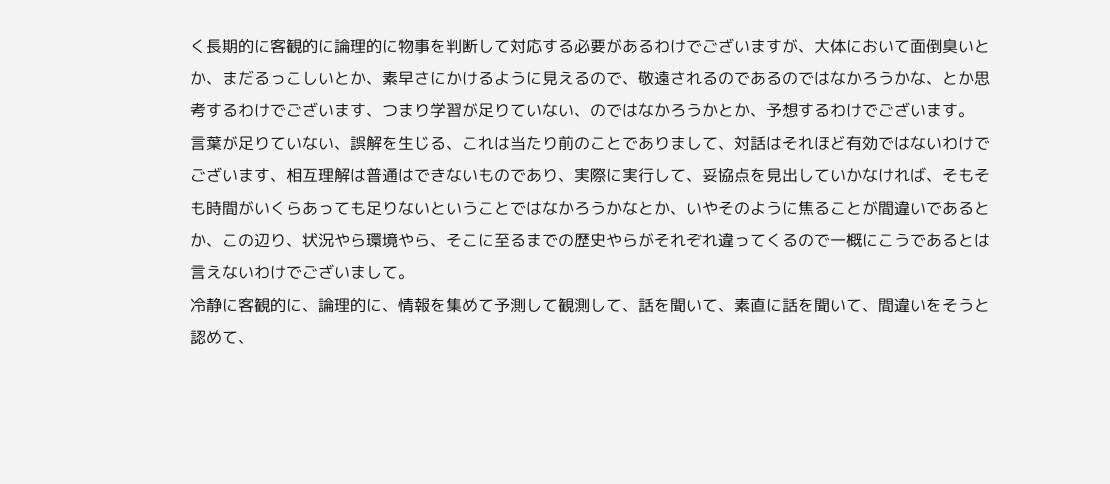く長期的に客観的に論理的に物事を判断して対応する必要があるわけでございますが、大体において面倒臭いとか、まだるっこしいとか、素早さにかけるように見えるので、敬遠されるのであるのではなかろうかな、とか思考するわけでございます、つまり学習が足りていない、のではなかろうかとか、予想するわけでございます。
言葉が足りていない、誤解を生じる、これは当たり前のことでありまして、対話はそれほど有効ではないわけでございます、相互理解は普通はできないものであり、実際に実行して、妥協点を見出していかなければ、そもそも時間がいくらあっても足りないということではなかろうかなとか、いやそのように焦ることが間違いであるとか、この辺り、状況やら環境やら、そこに至るまでの歴史やらがそれぞれ違ってくるので一概にこうであるとは言えないわけでございまして。
冷静に客観的に、論理的に、情報を集めて予測して観測して、話を聞いて、素直に話を聞いて、間違いをそうと認めて、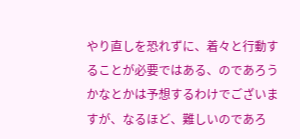やり直しを恐れずに、着々と行動することが必要ではある、のであろうかなとかは予想するわけでございますが、なるほど、難しいのであろ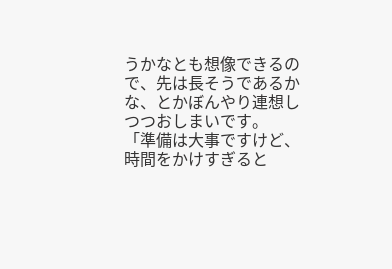うかなとも想像できるので、先は長そうであるかな、とかぼんやり連想しつつおしまいです。
「準備は大事ですけど、時間をかけすぎると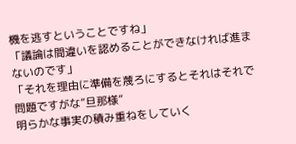機を逃すということですね」
「議論は間違いを認めることができなければ進まないのです」
「それを理由に準備を蔑ろにするとそれはそれで問題ですがな”旦那様”
明らかな事実の積み重ねをしていく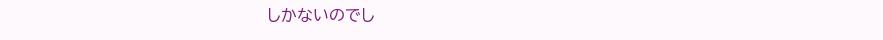しかないのでし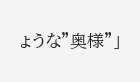ょうな”奥様”」